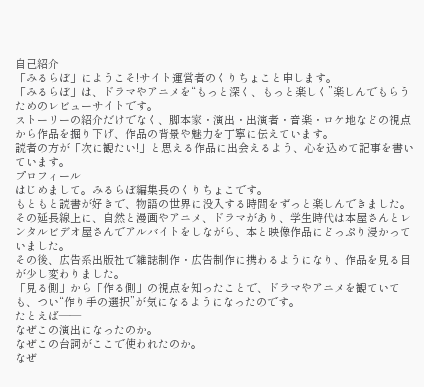自己紹介
「みるらぼ」にようこそ!サイト運営者のくりちょこと申します。
「みるらぼ」は、ドラマやアニメを“もっと深く、もっと楽しく”楽しんでもらうためのレビューサイトです。
ストーリーの紹介だけでなく、脚本家・演出・出演者・音楽・ロケ地などの視点から作品を掘り下げ、作品の背景や魅力を丁寧に伝えています。
読者の方が「次に観たい!」と思える作品に出会えるよう、心を込めて記事を書いています。
プロフィール
はじめまして。みるらぼ編集長のくりちょこです。
もともと読書が好きで、物語の世界に没入する時間をずっと楽しんできました。
その延長線上に、自然と漫画やアニメ、ドラマがあり、学生時代は本屋さんとレンタルビデオ屋さんでアルバイトをしながら、本と映像作品にどっぷり浸かっていました。
その後、広告系出版社で雑誌制作・広告制作に携わるようになり、作品を見る目が少し変わりました。
「見る側」から「作る側」の視点を知ったことで、ドラマやアニメを観ていても、つい“作り手の選択”が気になるようになったのです。
たとえば――
なぜこの演出になったのか。
なぜこの台詞がここで使われたのか。
なぜ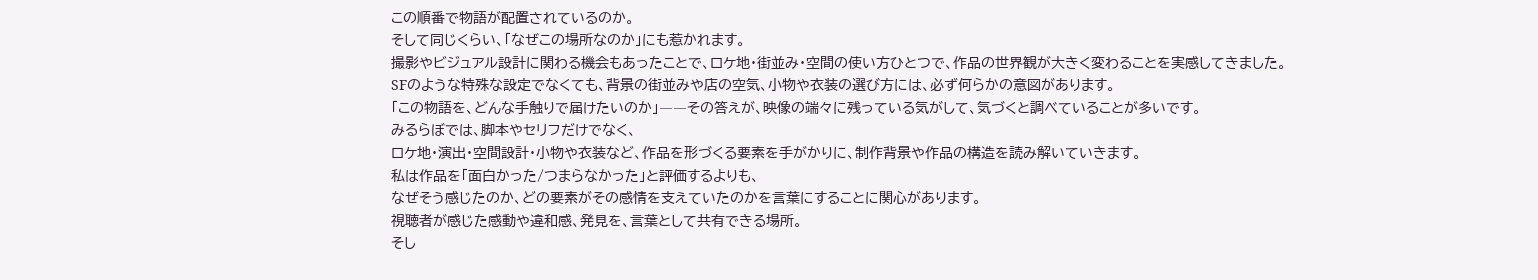この順番で物語が配置されているのか。
そして同じくらい、「なぜこの場所なのか」にも惹かれます。
撮影やビジュアル設計に関わる機会もあったことで、ロケ地・街並み・空間の使い方ひとつで、作品の世界観が大きく変わることを実感してきました。
SFのような特殊な設定でなくても、背景の街並みや店の空気、小物や衣装の選び方には、必ず何らかの意図があります。
「この物語を、どんな手触りで届けたいのか」――その答えが、映像の端々に残っている気がして、気づくと調べていることが多いです。
みるらぼでは、脚本やセリフだけでなく、
ロケ地・演出・空間設計・小物や衣装など、作品を形づくる要素を手がかりに、制作背景や作品の構造を読み解いていきます。
私は作品を「面白かった/つまらなかった」と評価するよりも、
なぜそう感じたのか、どの要素がその感情を支えていたのかを言葉にすることに関心があります。
視聴者が感じた感動や違和感、発見を、言葉として共有できる場所。
そし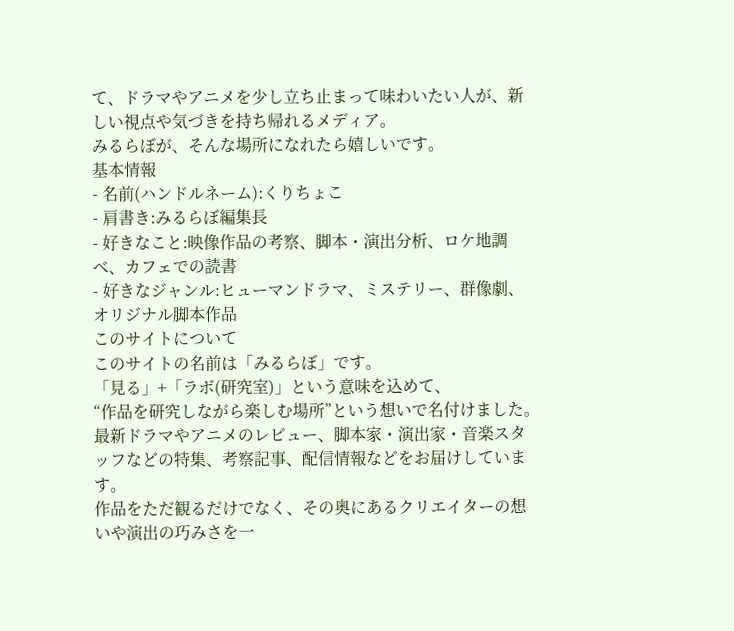て、ドラマやアニメを少し立ち止まって味わいたい人が、新しい視点や気づきを持ち帰れるメディア。
みるらぼが、そんな場所になれたら嬉しいです。
基本情報
- 名前(ハンドルネーム):くりちょこ
- 肩書き:みるらぼ編集長
- 好きなこと:映像作品の考察、脚本・演出分析、ロケ地調べ、カフェでの読書
- 好きなジャンル:ヒューマンドラマ、ミステリー、群像劇、オリジナル脚本作品
このサイトについて
このサイトの名前は「みるらぼ」です。
「見る」+「ラボ(研究室)」という意味を込めて、
“作品を研究しながら楽しむ場所”という想いで名付けました。
最新ドラマやアニメのレビュー、脚本家・演出家・音楽スタッフなどの特集、考察記事、配信情報などをお届けしています。
作品をただ観るだけでなく、その奥にあるクリエイターの想いや演出の巧みさを一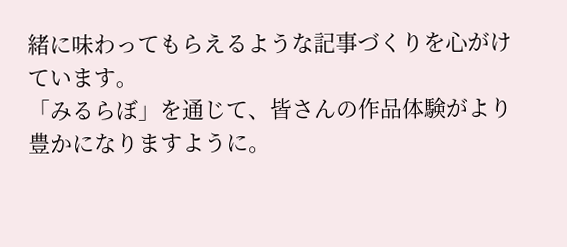緒に味わってもらえるような記事づくりを心がけています。
「みるらぼ」を通じて、皆さんの作品体験がより豊かになりますように。